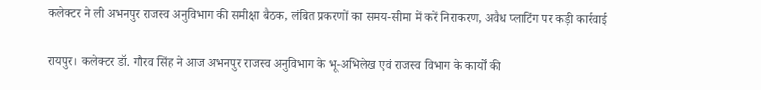कलेक्टर ने ली अभनपुर राजस्व अनुविभाग की समीक्षा बैठक, लंबित प्रकरणों का समय-सीमा में करें निराकरण, अवैध प्लाटिंग पर कड़ी कार्रवाई

रायपुर। कलेक्टर डॉ. गौरव सिंह ने आज अभनपुर राजस्व अनुविभाग के भू-अभिलेख एवं राजस्व विभाग के कार्यों की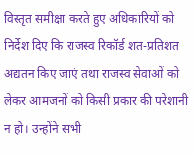विस्तृत समीक्षा करते हुए अधिकारियों को निर्देश दिए कि राजस्व रिकॉर्ड शत-प्रतिशत अद्यतन किए जाएं तथा राजस्व सेवाओं को लेकर आमजनों को किसी प्रकार की परेशानी न हो। उन्होंने सभी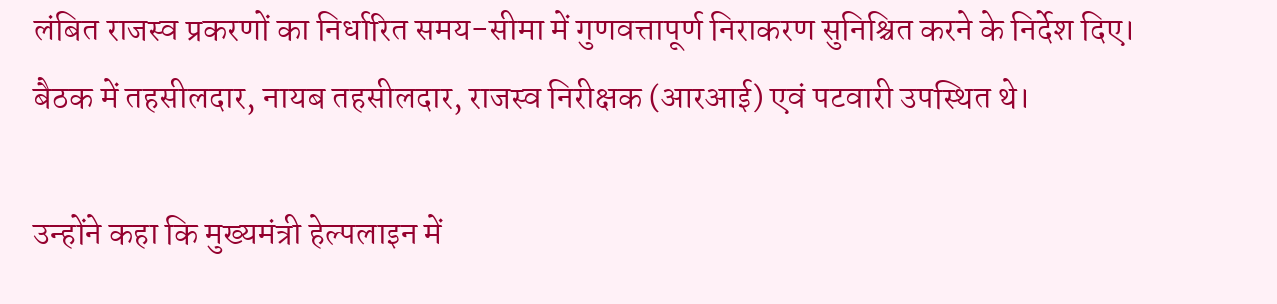लंबित राजस्व प्रकरणों का निर्धारित समय-सीमा में गुणवत्तापूर्ण निराकरण सुनिश्चित करने के निर्देश दिए। बैठक में तहसीलदार, नायब तहसीलदार, राजस्व निरीक्षक (आरआई) एवं पटवारी उपस्थित थे।

उन्होंने कहा कि मुख्यमंत्री हेल्पलाइन में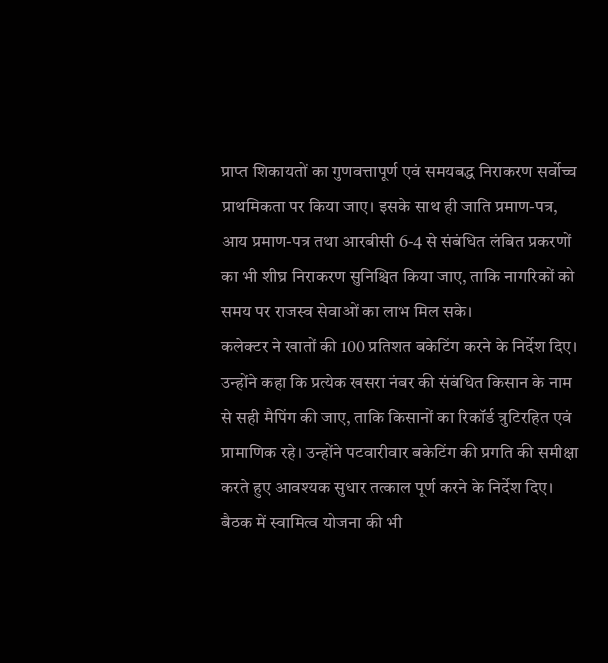प्राप्त शिकायतों का गुणवत्तापूर्ण एवं समयबद्ध निराकरण सर्वोच्च प्राथमिकता पर किया जाए। इसके साथ ही जाति प्रमाण-पत्र, आय प्रमाण-पत्र तथा आरबीसी 6-4 से संबंधित लंबित प्रकरणों का भी शीघ्र निराकरण सुनिश्चित किया जाए, ताकि नागरिकों को समय पर राजस्व सेवाओं का लाभ मिल सके।
कलेक्टर ने खातों की 100 प्रतिशत बकेटिंग करने के निर्देश दिए। उन्होंने कहा कि प्रत्येक खसरा नंबर की संबंधित किसान के नाम से सही मैपिंग की जाए, ताकि किसानों का रिकॉर्ड त्रुटिरहित एवं प्रामाणिक रहे। उन्होंने पटवारीवार बकेटिंग की प्रगति की समीक्षा करते हुए आवश्यक सुधार तत्काल पूर्ण करने के निर्देश दिए।
बैठक में स्वामित्व योजना की भी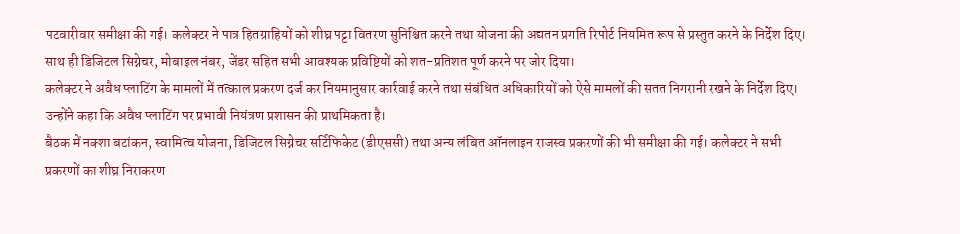पटवारीवार समीक्षा की गई। कलेक्टर ने पात्र हितग्राहियों को शीघ्र पट्टा वितरण सुनिश्चित करने तथा योजना की अद्यतन प्रगति रिपोर्ट नियमित रूप से प्रस्तुत करने के निर्देश दिए। साथ ही डिजिटल सिग्नेचर, मोबाइल नंबर, जेंडर सहित सभी आवश्यक प्रविष्टियों को शत-प्रतिशत पूर्ण करने पर जोर दिया।
कलेक्टर ने अवैध प्लाटिंग के मामलों में तत्काल प्रकरण दर्ज कर नियमानुसार कार्रवाई करने तथा संबंधित अधिकारियों को ऐसे मामलों की सतत निगरानी रखने के निर्देश दिए। उन्होंने कहा कि अवैध प्लाटिंग पर प्रभावी नियंत्रण प्रशासन की प्राथमिकता है।
बैठक में नक्शा बटांकन, स्वामित्व योजना, डिजिटल सिग्नेचर सर्टिफिकेट (डीएससी) तथा अन्य लंबित ऑनलाइन राजस्व प्रकरणों की भी समीक्षा की गई। कलेक्टर ने सभी प्रकरणों का शीघ्र निराकरण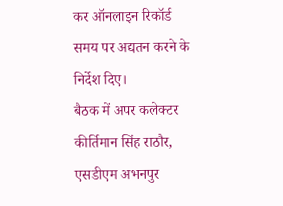कर ऑनलाइन रिकॉर्ड समय पर अद्यतन करने के निर्देश दिए।
बैठक में अपर कलेक्टर कीर्तिमान सिंह राठौर, एसडीएम अभनपुर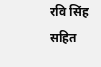रवि सिंह सहित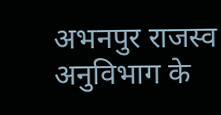अभनपुर राजस्व अनुविभाग के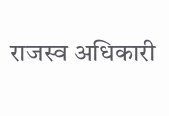राजस्व अधिकारी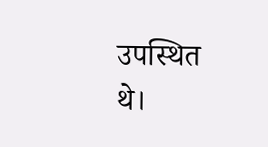उपस्थित थे।